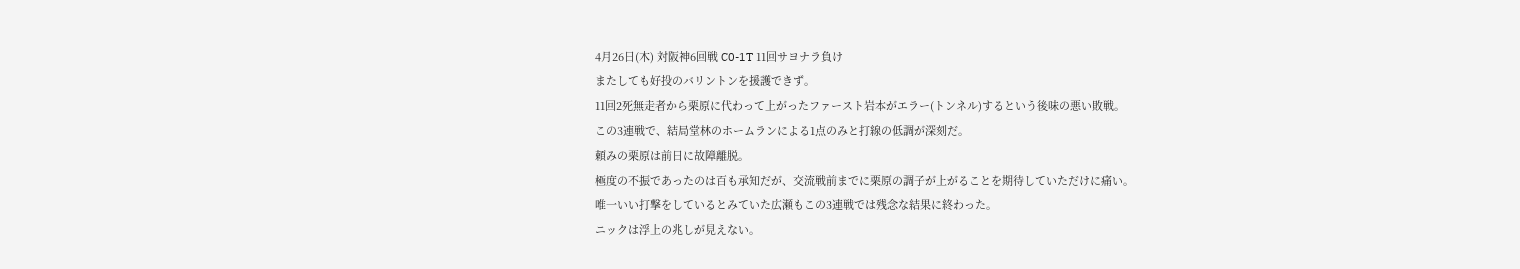4月26日(木) 対阪神6回戦 C0-1T 11回サヨナラ負け
またしても好投のバリントンを援護できず。
11回2死無走者から栗原に代わって上がったファースト岩本がエラー(トンネル)するという後味の悪い敗戦。
この3連戦で、結局堂林のホームランによる1点のみと打線の低調が深刻だ。
頼みの栗原は前日に故障離脱。
極度の不振であったのは百も承知だが、交流戦前までに栗原の調子が上がることを期待していただけに痛い。
唯一いい打撃をしているとみていた広瀬もこの3連戦では残念な結果に終わった。
ニックは浮上の兆しが見えない。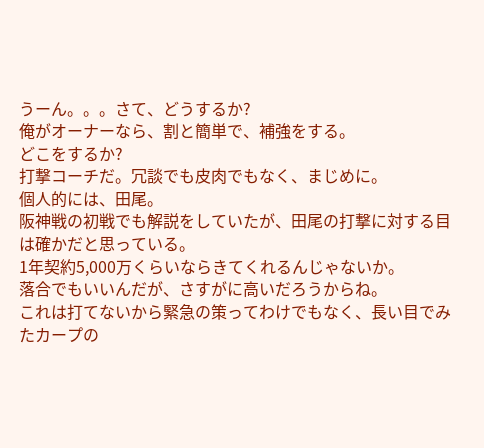うーん。。。さて、どうするか?
俺がオーナーなら、割と簡単で、補強をする。
どこをするか?
打撃コーチだ。冗談でも皮肉でもなく、まじめに。
個人的には、田尾。
阪神戦の初戦でも解説をしていたが、田尾の打撃に対する目は確かだと思っている。
1年契約5,000万くらいならきてくれるんじゃないか。
落合でもいいんだが、さすがに高いだろうからね。
これは打てないから緊急の策ってわけでもなく、長い目でみたカープの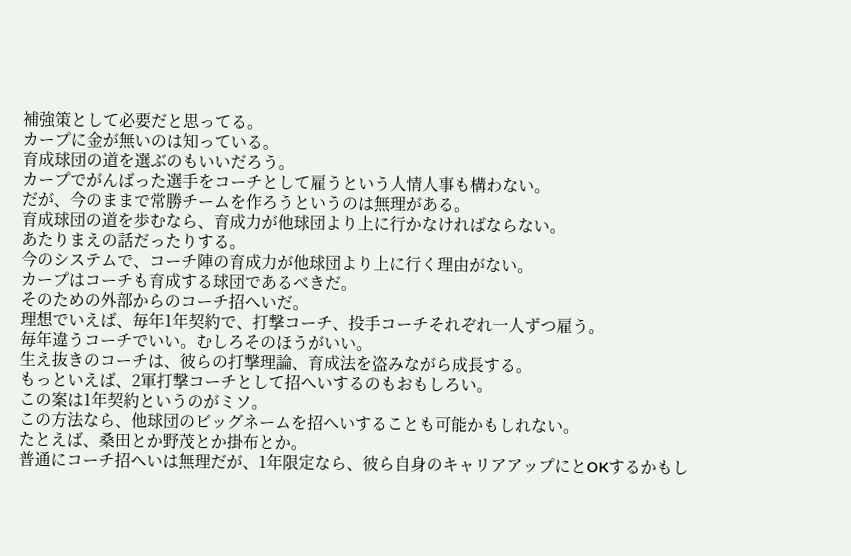補強策として必要だと思ってる。
カープに金が無いのは知っている。
育成球団の道を選ぶのもいいだろう。
カープでがんばった選手をコーチとして雇うという人情人事も構わない。
だが、今のままで常勝チームを作ろうというのは無理がある。
育成球団の道を歩むなら、育成力が他球団より上に行かなければならない。
あたりまえの話だったりする。
今のシステムで、コーチ陣の育成力が他球団より上に行く理由がない。
カープはコーチも育成する球団であるべきだ。
そのための外部からのコーチ招へいだ。
理想でいえば、毎年1年契約で、打撃コーチ、投手コーチそれぞれ一人ずつ雇う。
毎年違うコーチでいい。むしろそのほうがいい。
生え抜きのコーチは、彼らの打撃理論、育成法を盗みながら成長する。
もっといえば、2軍打撃コーチとして招へいするのもおもしろい。
この案は1年契約というのがミソ。
この方法なら、他球団のビッグネームを招へいすることも可能かもしれない。
たとえば、桑田とか野茂とか掛布とか。
普通にコーチ招へいは無理だが、1年限定なら、彼ら自身のキャリアアップにとOKするかもし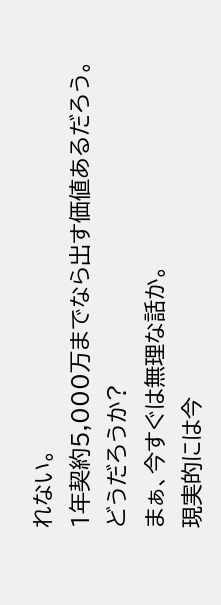れない。
1年契約5,000万までなら出す価値あるだろう。
どうだろうか?
まぁ、今すぐは無理な話か。
現実的には今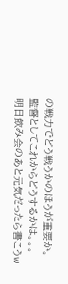の戦力でどう戦うかのほうが重要か。
監督としてこれからどうするかは。。。
明日飲み会のあと元気だったら書こうw